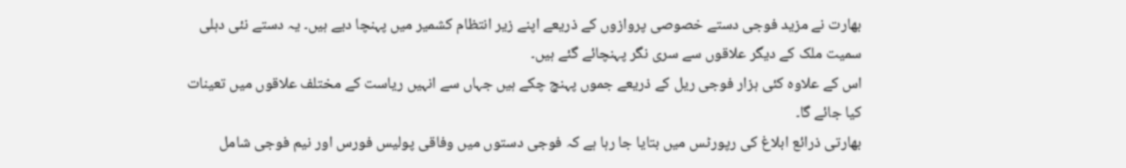بھارت نے مزید فوجی دستے خصوصی پروازوں کے ذریعے اپنے زیر انتظام کشمیر میں پہنچا دیے ہیں۔ یہ دستے نئی دہلی سمیت ملک کے دیگر علاقوں سے سری نگر پہنچائے گئے ہیں۔
اس کے علاوہ کئی ہزار فوجی ریل کے ذریعے جموں پہنچ چکے ہیں جہاں سے انہیں ریاست کے مختلف علاقوں میں تعینات کیا جائے گا۔
بھارتی ذرائع ابلاغ کی رپورٹس میں بتایا جا رہا ہے کہ فوجی دستوں میں وفاقی پولیس فورس اور نیم فوجی شامل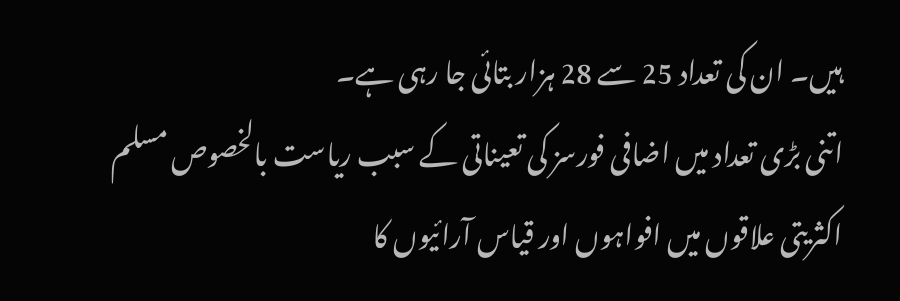ہیں۔ ان کی تعداد 25 سے 28 ہزار بتائی جا رہی ہے۔
اتنی بڑی تعداد میں اضافی فورسز کی تعیناتی کے سبب ریاست بالخصوص مسلم اکثریتی علاقوں میں افواہوں اور قیاس آرائیوں کا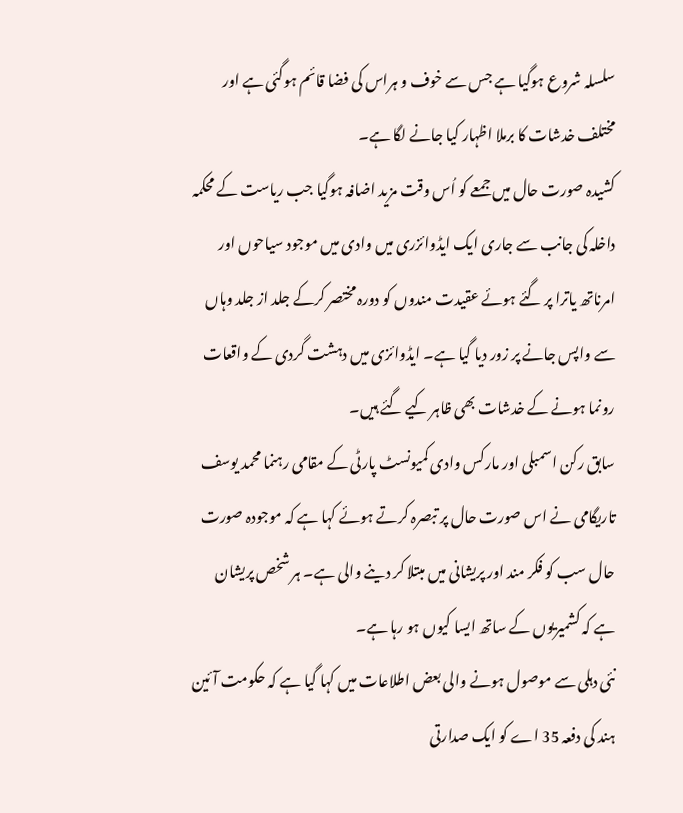سلسلہ شروع ہوگیا ہے جس سے خوف و ہراس کی فضا قائم ہوگئی ہے اور مختلف خدشات کا برملا اظہار کیا جانے لگا ہے۔
کشیدہ صورت حال میں جمعے کو اُس وقت مزید اضافہ ہوگیا جب ریاست کے محکمہ داخلہ کی جانب سے جاری ایک ایڈوائزری میں وادی میں موجود سیاحوں اور امرناتھ یاترا پر گئے ہوئے عقیدت مندوں کو دورہ مختصر کرکے جلد از جلد وہاں سے واپس جانے پر زور دیا گیا ہے۔ ایڈوائزی میں دہشت گردی کے واقعات رونما ہونے کے خدشات بھی ظاہر کیے گئے ہیں۔
سابق رکن اسمبلی اور مارکس وادی کمیونسٹ پارٹی کے مقامی رہنما محمد یوسف تاریگامی نے اس صورت حال پر تبصرہ کرتے ہوئے کہا ہے کہ موجودہ صورت حال سب کو فکر مند اور پریشانی میں مبتلا کر دینے والی ہے۔ ہر شخص پریشان ہے کہ کشمیریوں کے ساتھ ایسا کیوں ہو رہا ہے۔
نئی دہلی سے موصول ہونے والی بعض اطلاعات میں کہا گیا ہے کہ حکومت آئین ہند کی دفعہ 35 اے کو ایک صدارتی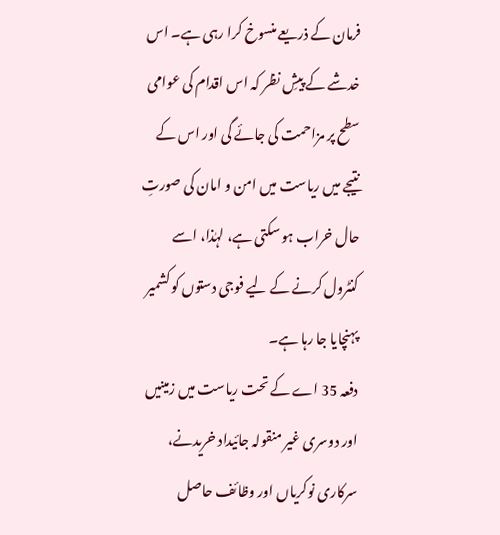فرمان کے ذریعے منسوخ کرا رہی ہے۔ اس خدشے کے پیشِ نظر کہ اس اقدام کی عوامی سطح پر مزاحمت کی جائے گی اور اس کے نتیجے میں ریاست میں امن و امان کی صورتِ حال خراب ہو سکتی ہے، لہٰذا، اسے کنٹرول کرنے کے لیے فوجی دستوں کو کشمیر پہنچایا جا رہا ہے۔
دفعہ 35 اے کے تحت ریاست میں زمینیں اور دوسری غیر منقولہ جائیداد خریدنے، سرکاری نوکریاں اور وظائف حاصل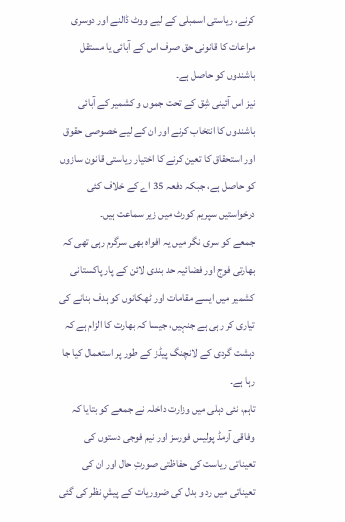کرنے، ریاستی اسمبلی کے لیے ووٹ ڈالنے اور دوسری مراعات کا قانونی حق صرف اس کے آبائی یا مستقل باشندوں کو حاصل ہے۔
نیز اس آئینی شِق کے تحت جموں و کشمیر کے آبائی باشندوں کا انتخاب کرنے اور ان کے لیے خصوصی حقوق اور استحقاق کا تعین کرنے کا اختیار ریاستی قانون سازوں کو حاصل ہے، جبکہ دفعہ 35 اے کے خلاف کئی درخواستیں سپریم کورٹ میں زیر سماعت ہیں۔
جمعے کو سری نگر میں یہ افواہ بھی سرگرم رہی تھی کہ بھارتی فوج اور فضائیہ حد بندی لائن کے پار پاکستانی کشمیر میں ایسے مقامات اور ٹھکانوں کو ہدف بنانے کی تیاری کر رہی ہے جنہیں، جیسا کہ بھارت کا الزام ہے کہ دہشت گردی کے لانچنگ پیڈز کے طور پر استعمال کیا جا رہا ہے۔
تاہم، نئی دہلی میں وزارت داخلہ نے جمعے کو بتایا کہ وفاقی آرمڈ پولیس فورسز اور نیم فوجی دستوں کی تعیناتی ریاست کی حفاظتی صورتِ حال اور ان کی تعیناتی میں رد و بدل کی ضروریات کے پیشِ نظر کی گئی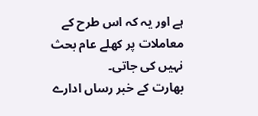ہے اور یہ کہ اس طرح کے معاملات پر کھلے عام بحث نہیں کی جاتی۔
بھارت کے خبر رساں ادارے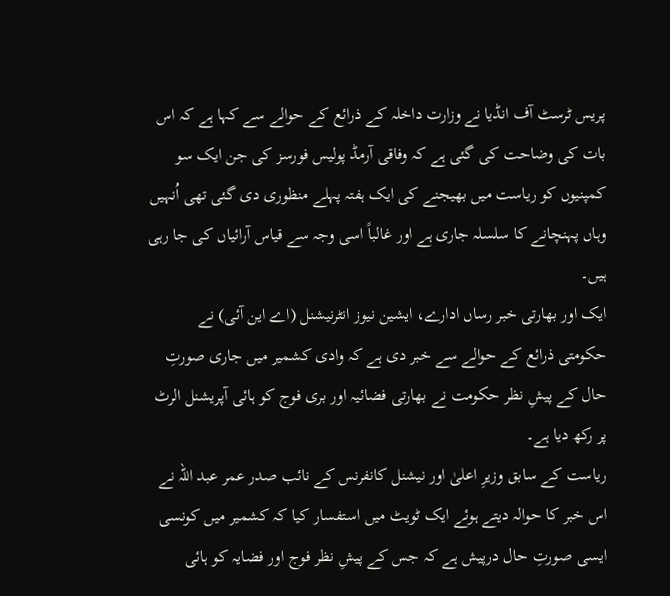پریس ٹرسٹ آف انڈیا نے وزارت داخلہ کے ذرائع کے حوالے سے کہا ہے کہ اس بات کی وضاحت کی گئی ہے کہ وفاقی آرمڈ پولیس فورسز کی جن ایک سو کمپنیوں کو ریاست میں بھیجنے کی ایک ہفتہ پہلے منظوری دی گئی تھی اُنہیں وہاں پہنچانے کا سلسلہ جاری ہے اور غالباً اسی وجہ سے قیاس آرائیاں کی جا رہی ہیں۔
ایک اور بھارتی خبر رساں ادارے، ایشین نیوز انٹرنیشنل (اے این آئی) نے حکومتی ذرائع کے حوالے سے خبر دی ہے کہ وادی کشمیر میں جاری صورتِ حال کے پیشِ نظر حکومت نے بھارتی فضائیہ اور بری فوج کو ہائی آپریشنل الرٹ پر رکھ دیا ہے۔
ریاست کے سابق وزیرِ اعلیٰ اور نیشنل کانفرنس کے نائب صدر عمر عبد اللہ نے اس خبر کا حوالہ دیتے ہوئے ایک ٹویٹ میں استفسار کیا کہ کشمیر میں کونسی ایسی صورتِ حال درپیش ہے کہ جس کے پیشِ نظر فوج اور فضایہ کو ہائی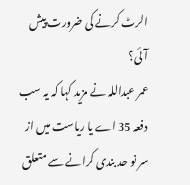الرٹ کرنے کی ضرورت پیش آئی؟
عمر عبداللہ نے مزید کہا کہ یہ سب دفعہ 35 اے یا ریاست میں از سر نو حد بندی کرانے سے متعلق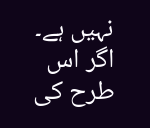نہیں ہے۔ اگر اس طرح کی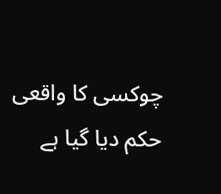چوکسی کا واقعی حکم دیا گیا ہے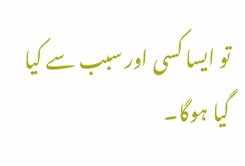تو ایسا کسی اور سبب سے کیا گیا ہوگا۔